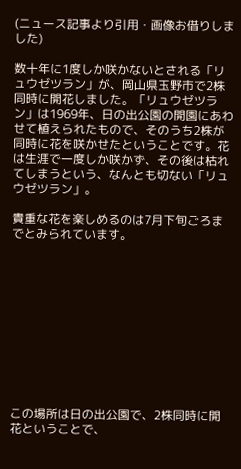(ニュース記事より引用・画像お借りしました)

数十年に1度しか咲かないとされる「リュウゼツラン」が、岡山県玉野市で2株同時に開花しました。「リュウゼツラン」は1969年、日の出公園の開園にあわせて植えられたもので、そのうち2株が同時に花を咲かせたということです。花は生涯で一度しか咲かず、その後は枯れてしまうという、なんとも切ない「リュウゼツラン」。

貴重な花を楽しめるのは7月下旬ごろまでとみられています。











この場所は日の出公園で、2株同時に開花ということで、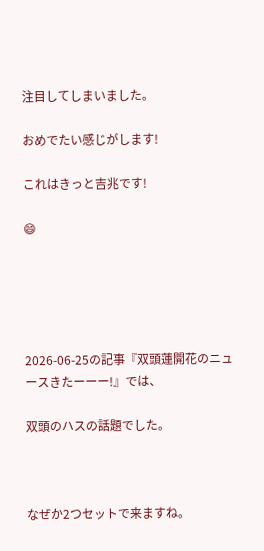注目してしまいました。

おめでたい感じがします!

これはきっと吉兆です!

😄





2026-06-25の記事『双頭蓮開花のニュースきたーーー!』では、

双頭のハスの話題でした。



なぜか2つセットで来ますね。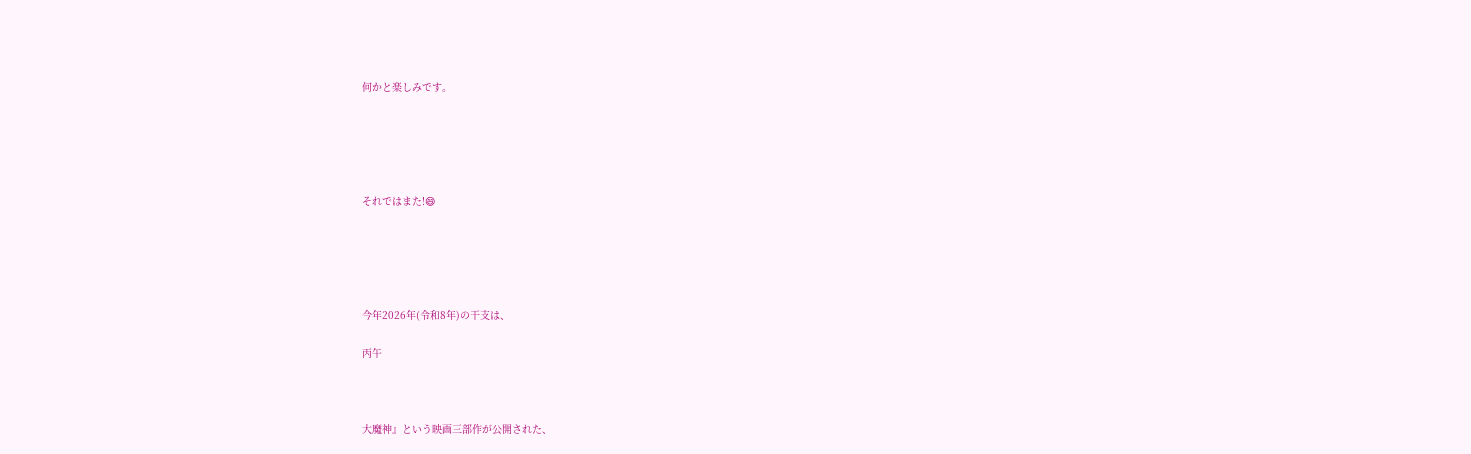何かと楽しみです。





それではまた!😄





今年2026年(令和8年)の干支は、

丙午



大魔神』という映画三部作が公開された、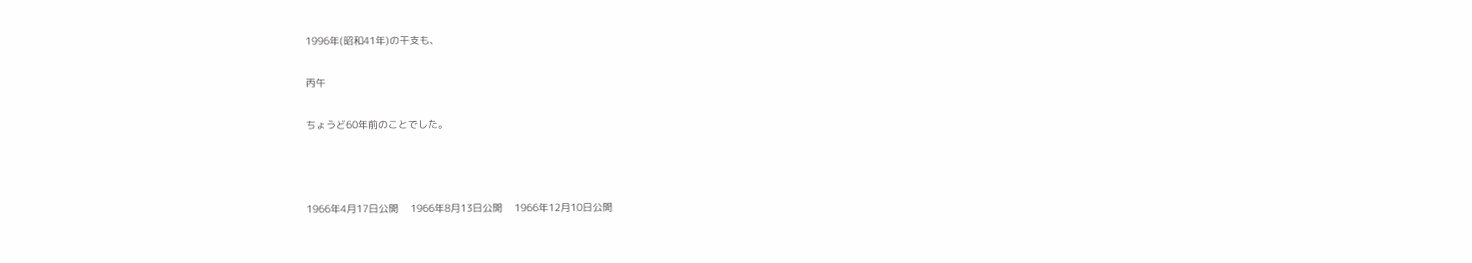1996年(昭和41年)の干支も、

丙午

ちょうど60年前のことでした。



1966年4月17日公開    1966年8月13日公開    1966年12月10日公開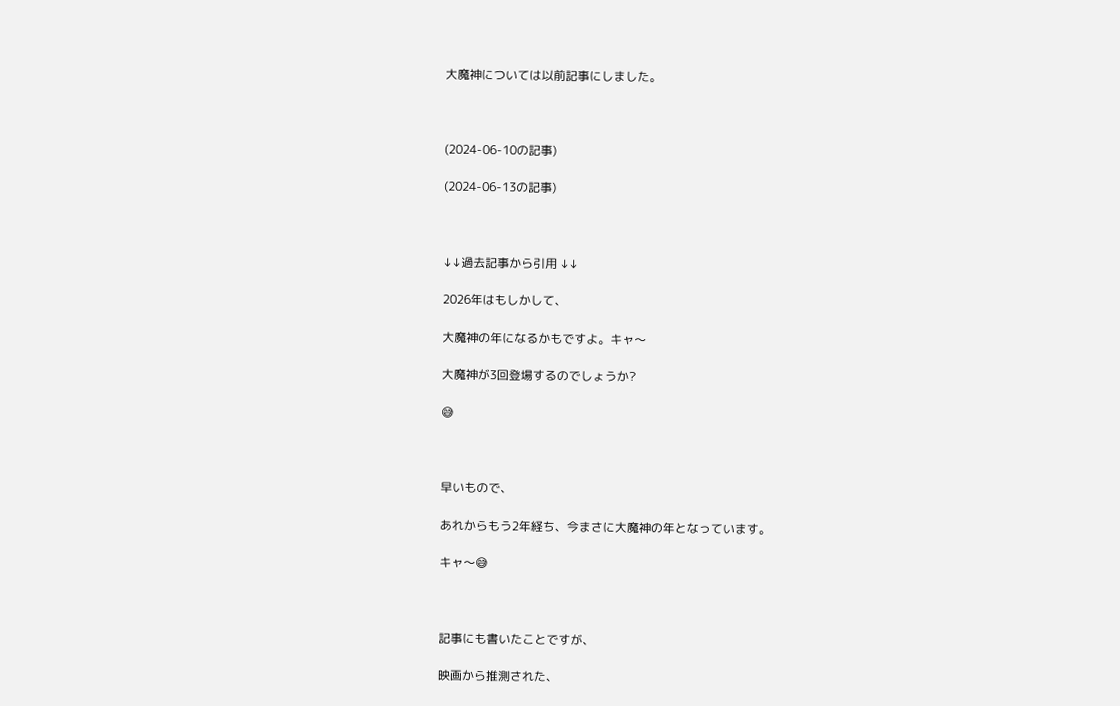大魔神については以前記事にしました。



(2024-06-10の記事)

(2024-06-13の記事)



↓↓過去記事から引用 ↓↓

2026年はもしかして、

大魔神の年になるかもですよ。キャ〜

大魔神が3回登場するのでしょうか?

😅



早いもので、

あれからもう2年経ち、今まさに大魔神の年となっています。

キャ〜😅



記事にも書いたことですが、

映画から推測された、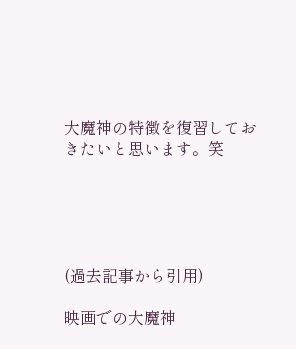大魔神の特徴を復習しておきたいと思います。笑





(過去記事から引用)

映画での大魔神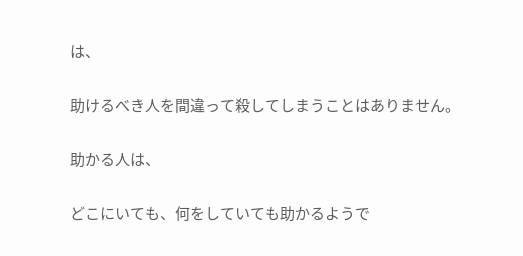は、

助けるべき人を間違って殺してしまうことはありません。

助かる人は、

どこにいても、何をしていても助かるようで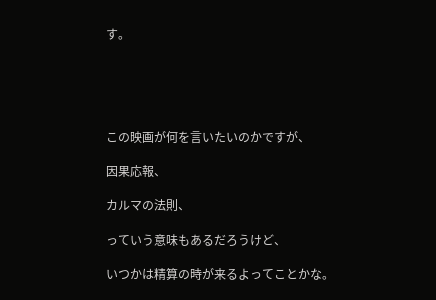す。





この映画が何を言いたいのかですが、

因果応報、

カルマの法則、

っていう意味もあるだろうけど、

いつかは精算の時が来るよってことかな。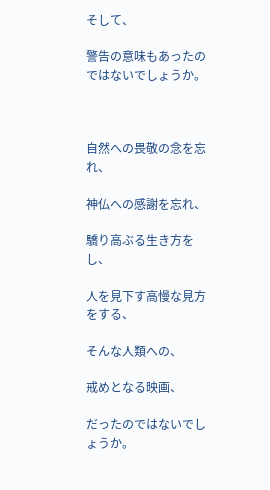そして、

警告の意味もあったのではないでしょうか。



自然への畏敬の念を忘れ、

神仏への感謝を忘れ、

驕り高ぶる生き方をし、

人を見下す高慢な見方をする、

そんな人類への、

戒めとなる映画、

だったのではないでしょうか。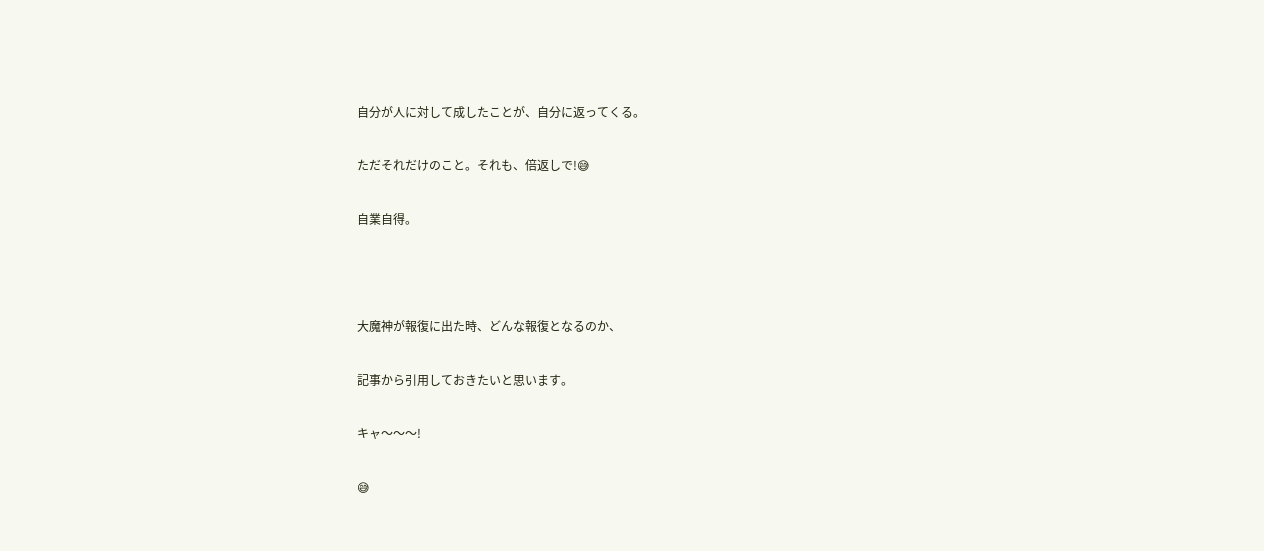自分が人に対して成したことが、自分に返ってくる。

ただそれだけのこと。それも、倍返しで!😅

自業自得。



大魔神が報復に出た時、どんな報復となるのか、

記事から引用しておきたいと思います。

キャ〜〜〜!

😅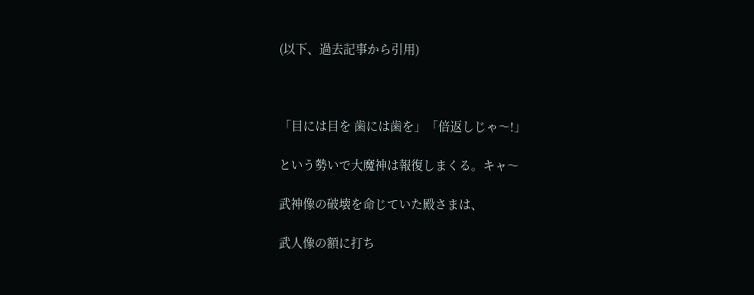(以下、過去記事から引用)



「目には目を 歯には歯を」「倍返しじゃ〜!」

という勢いで大魔神は報復しまくる。キャ〜

武神像の破壊を命じていた殿さまは、

武人像の額に打ち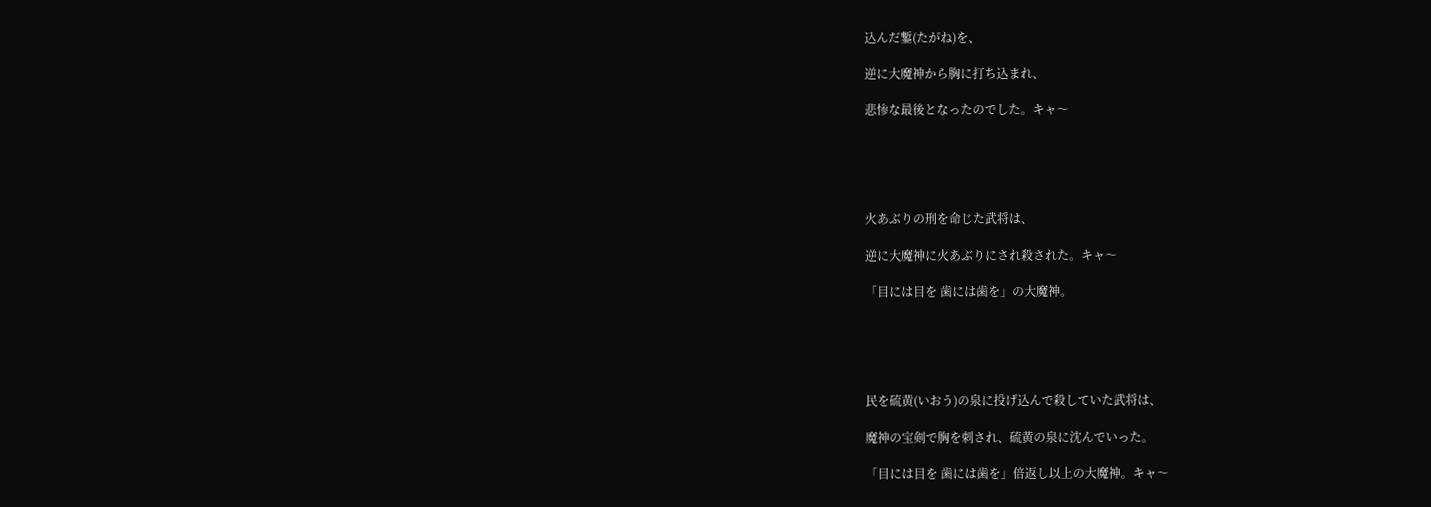込んだ鏨(たがね)を、

逆に大魔神から胸に打ち込まれ、

悲惨な最後となったのでした。キャ〜





火あぶりの刑を命じた武将は、

逆に大魔神に火あぶりにされ殺された。キャ〜

「目には目を 歯には歯を」の大魔神。





民を硫黄(いおう)の泉に投げ込んで殺していた武将は、

魔神の宝剣で胸を刺され、硫黄の泉に沈んでいった。

「目には目を 歯には歯を」倍返し以上の大魔神。キャ〜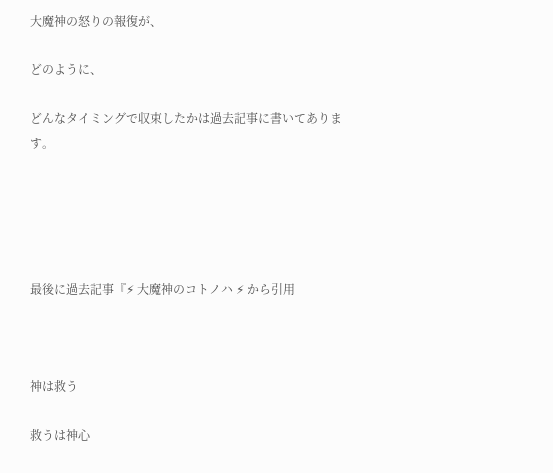大魔神の怒りの報復が、

どのように、

どんなタイミングで収束したかは過去記事に書いてあります。





最後に過去記事『⚡ 大魔神のコトノハ ⚡ から引用



神は救う

救うは神心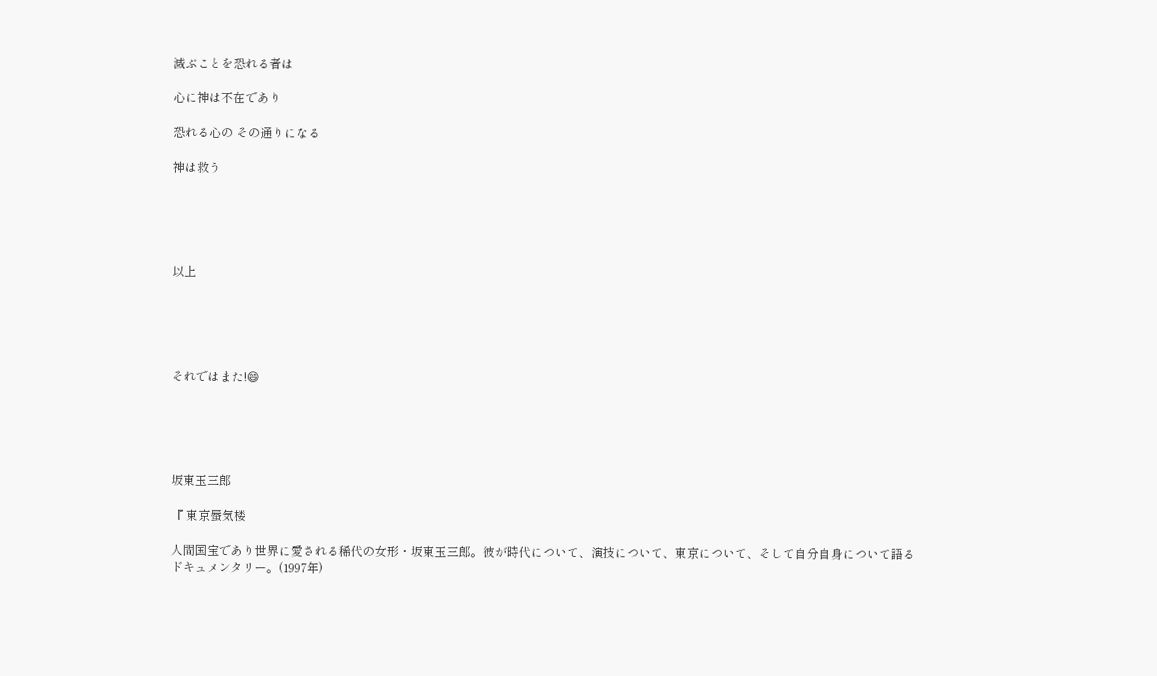滅ぶことを恐れる者は

心に神は不在であり

恐れる心の その通りになる

神は救う





以上





それではまた!😄





坂東玉三郎

『 東京蜃気楼

人間国宝であり世界に愛される稀代の女形・坂東玉三郎。彼が時代について、演技について、東京について、そして自分自身について語るドキュメンタリー。(1997年)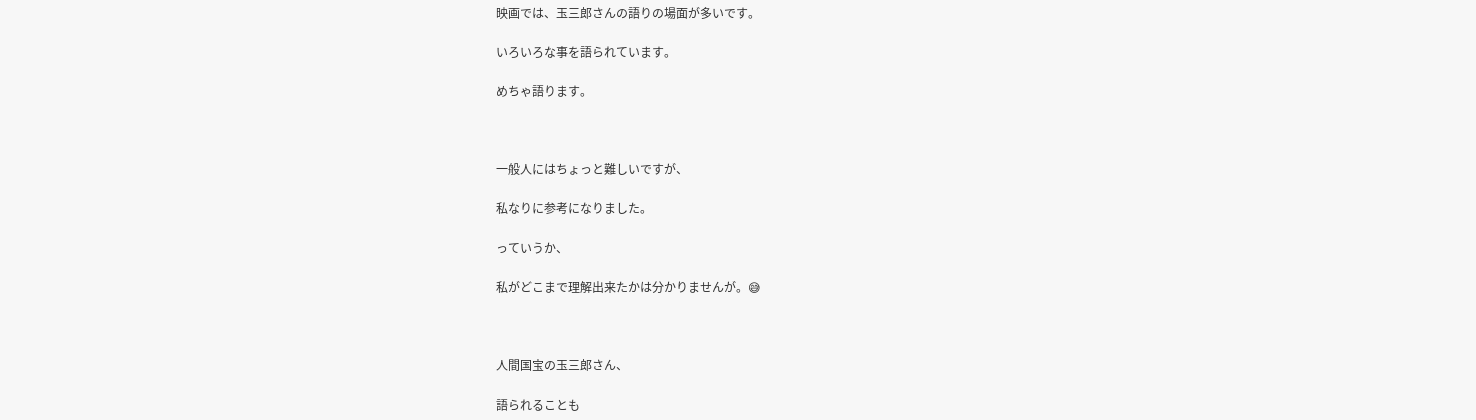映画では、玉三郎さんの語りの場面が多いです。

いろいろな事を語られています。

めちゃ語ります。



一般人にはちょっと難しいですが、

私なりに参考になりました。

っていうか、

私がどこまで理解出来たかは分かりませんが。😅



人間国宝の玉三郎さん、

語られることも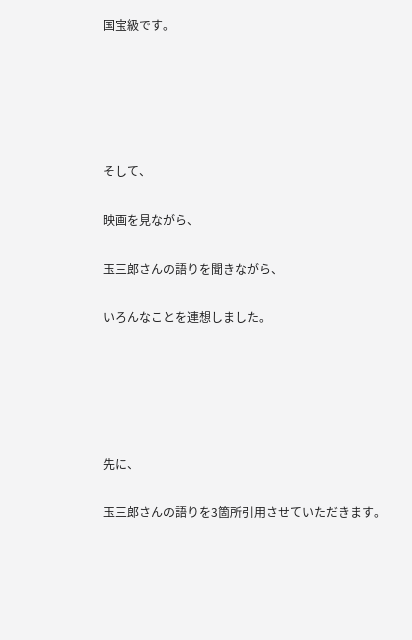国宝級です。





そして、

映画を見ながら、

玉三郎さんの語りを聞きながら、

いろんなことを連想しました。





先に、

玉三郎さんの語りを3箇所引用させていただきます。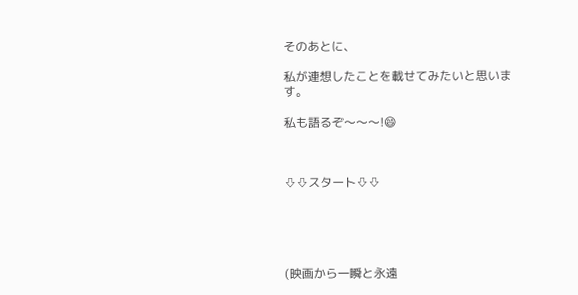そのあとに、

私が連想したことを載せてみたいと思います。

私も語るぞ〜〜〜!😄



⇩⇩スタート⇩⇩





(映画から一瞬と永遠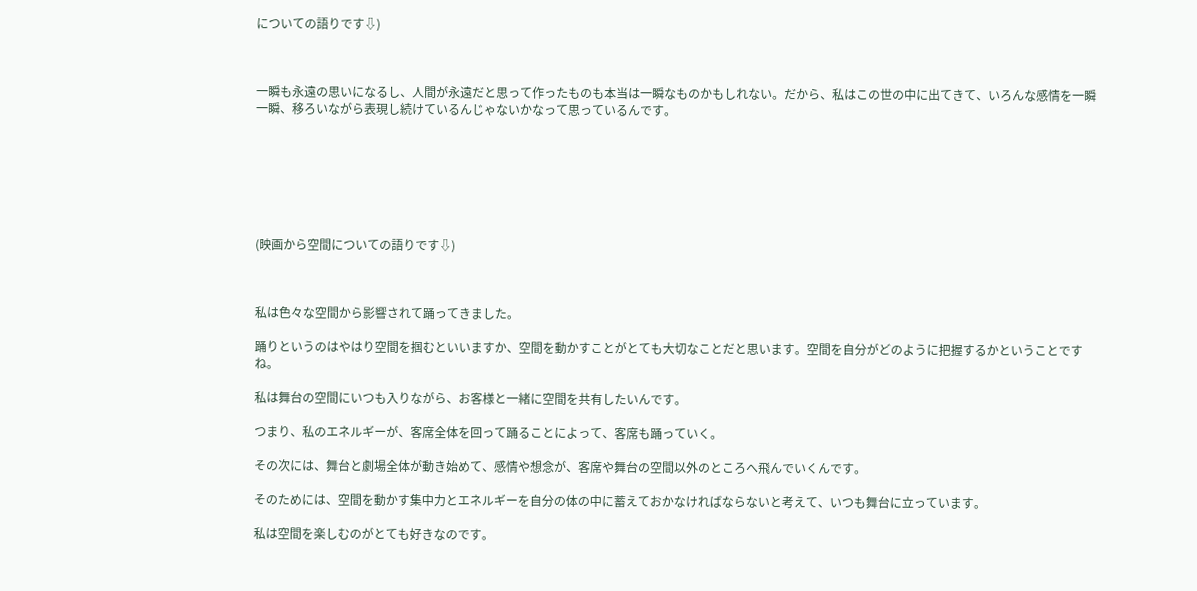についての語りです⇩)



一瞬も永遠の思いになるし、人間が永遠だと思って作ったものも本当は一瞬なものかもしれない。だから、私はこの世の中に出てきて、いろんな感情を一瞬一瞬、移ろいながら表現し続けているんじゃないかなって思っているんです。







(映画から空間についての語りです⇩)



私は色々な空間から影響されて踊ってきました。

踊りというのはやはり空間を掴むといいますか、空間を動かすことがとても大切なことだと思います。空間を自分がどのように把握するかということですね。

私は舞台の空間にいつも入りながら、お客様と一緒に空間を共有したいんです。

つまり、私のエネルギーが、客席全体を回って踊ることによって、客席も踊っていく。

その次には、舞台と劇場全体が動き始めて、感情や想念が、客席や舞台の空間以外のところへ飛んでいくんです。

そのためには、空間を動かす集中力とエネルギーを自分の体の中に蓄えておかなければならないと考えて、いつも舞台に立っています。

私は空間を楽しむのがとても好きなのです。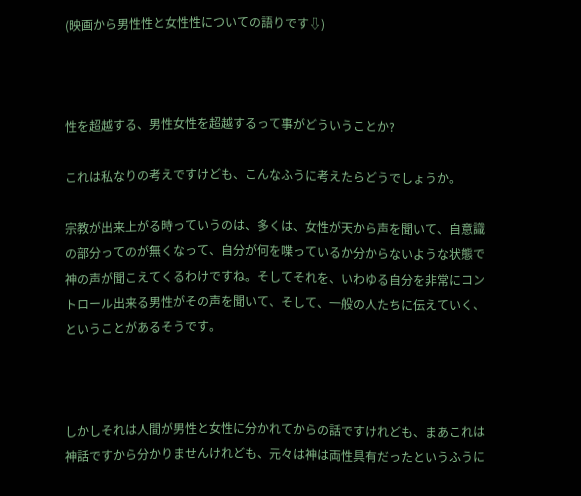(映画から男性性と女性性についての語りです⇩)



性を超越する、男性女性を超越するって事がどういうことか?

これは私なりの考えですけども、こんなふうに考えたらどうでしょうか。

宗教が出来上がる時っていうのは、多くは、女性が天から声を聞いて、自意識の部分ってのが無くなって、自分が何を喋っているか分からないような状態で神の声が聞こえてくるわけですね。そしてそれを、いわゆる自分を非常にコントロール出来る男性がその声を聞いて、そして、一般の人たちに伝えていく、ということがあるそうです。



しかしそれは人間が男性と女性に分かれてからの話ですけれども、まあこれは神話ですから分かりませんけれども、元々は神は両性具有だったというふうに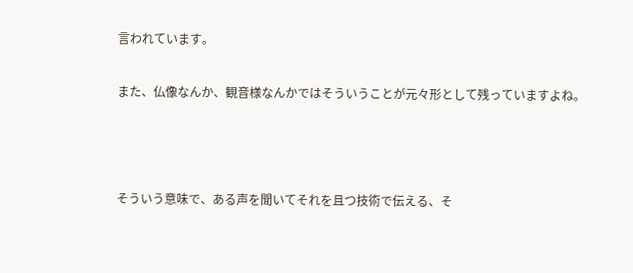言われています。

また、仏像なんか、観音様なんかではそういうことが元々形として残っていますよね。



そういう意味で、ある声を聞いてそれを且つ技術で伝える、そ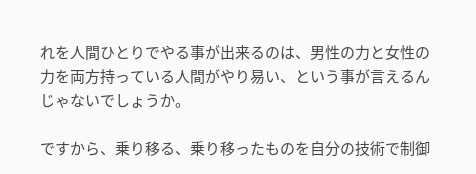れを人間ひとりでやる事が出来るのは、男性の力と女性の力を両方持っている人間がやり易い、という事が言えるんじゃないでしょうか。

ですから、乗り移る、乗り移ったものを自分の技術で制御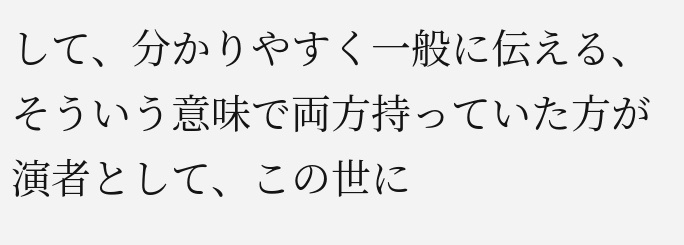して、分かりやすく一般に伝える、そういう意味で両方持っていた方が演者として、この世に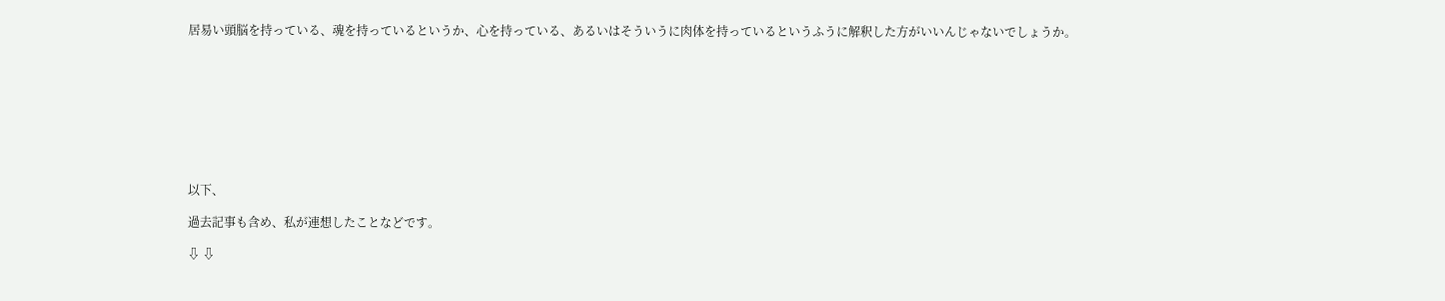居易い頭脳を持っている、魂を持っているというか、心を持っている、あるいはそういうに肉体を持っているというふうに解釈した方がいいんじゃないでしょうか。









以下、

過去記事も含め、私が連想したことなどです。

⇩ ⇩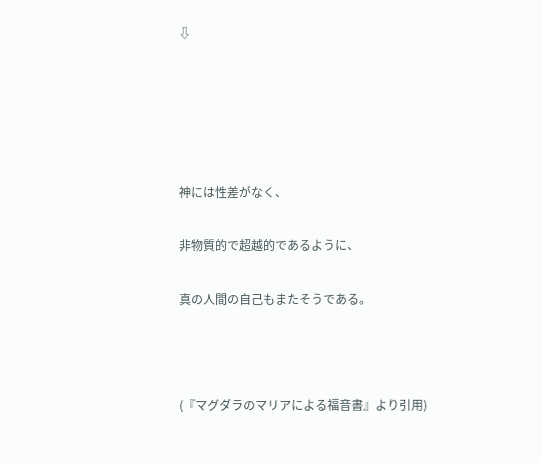⇩





神には性差がなく、

非物質的で超越的であるように、

真の人間の自己もまたそうである。



(『マグダラのマリアによる福音書』より引用)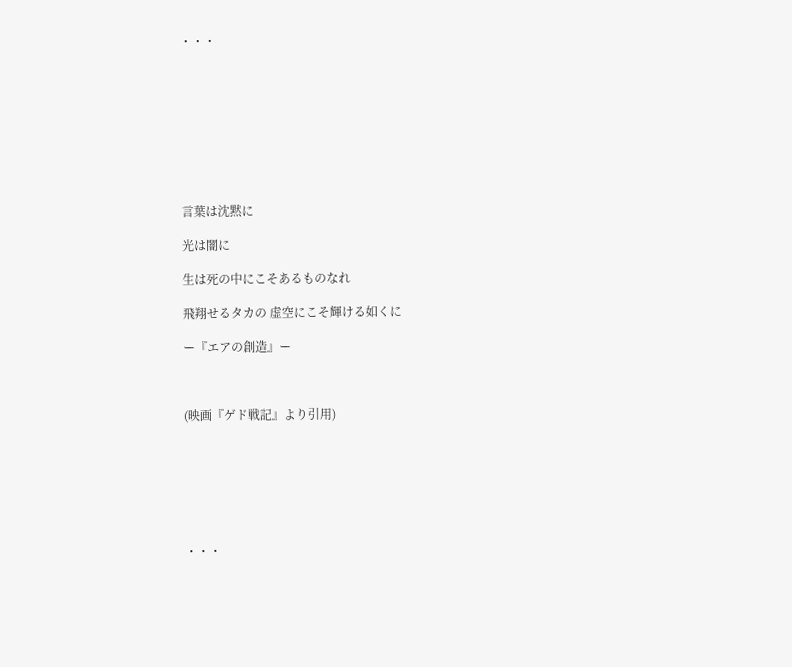・・・









言葉は沈黙に

光は闇に

生は死の中にこそあるものなれ

飛翔せるタカの 虚空にこそ輝ける如くに

ー『エアの創造』ー



(映画『ゲド戦記』より引用)







・・・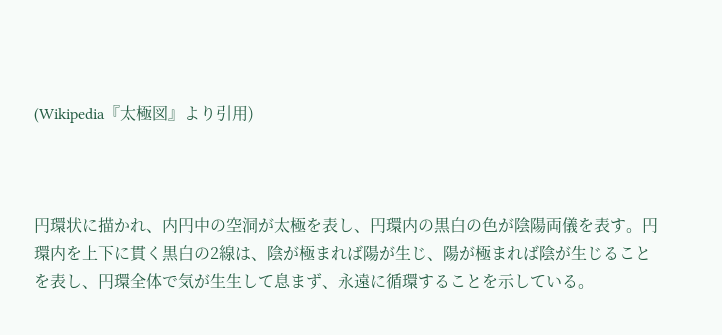(Wikipedia『太極図』より引用)



円環状に描かれ、内円中の空洞が太極を表し、円環内の黒白の色が陰陽両儀を表す。円環内を上下に貫く黒白の2線は、陰が極まれば陽が生じ、陽が極まれば陰が生じることを表し、円環全体で気が生生して息まず、永遠に循環することを示している。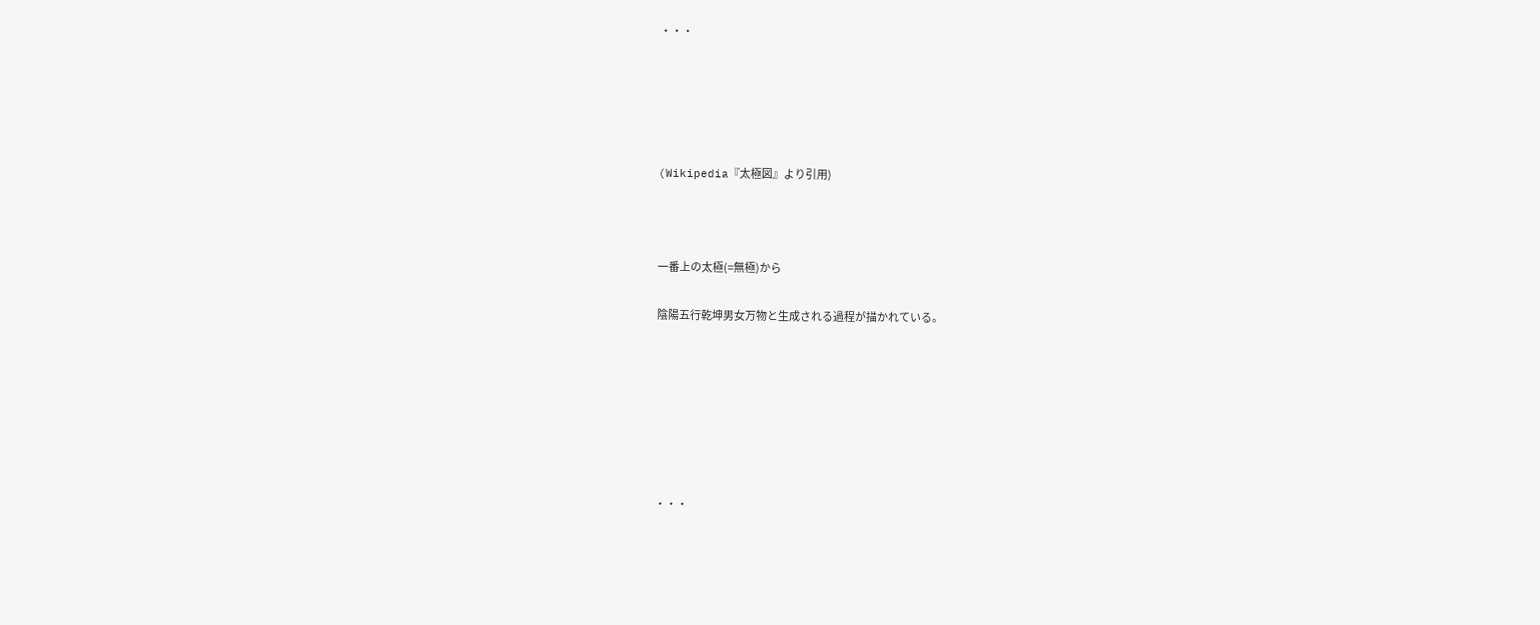・・・





(Wikipedia『太極図』より引用)



一番上の太極(=無極)から

陰陽五行乾坤男女万物と生成される過程が描かれている。







・・・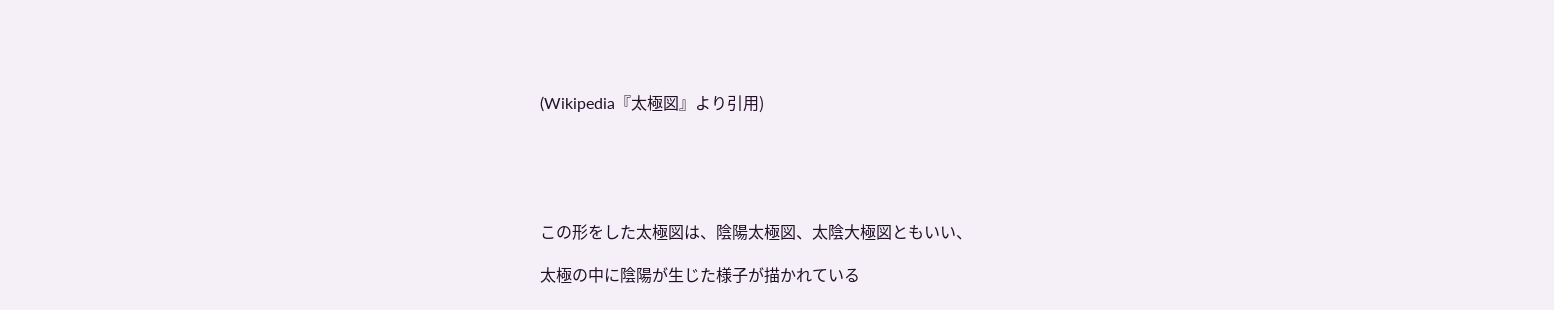(Wikipedia『太極図』より引用)





この形をした太極図は、陰陽太極図、太陰大極図ともいい、

太極の中に陰陽が生じた様子が描かれている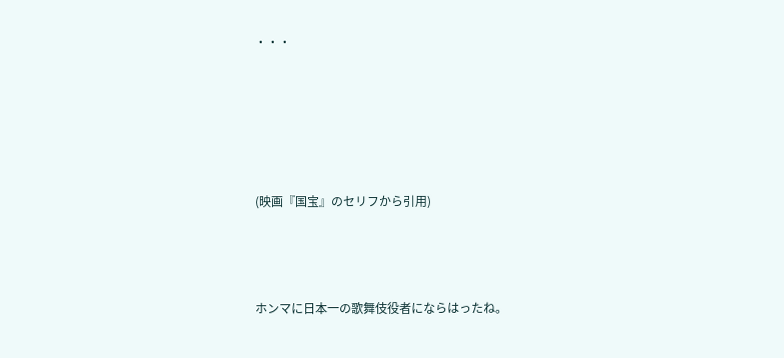・・・





(映画『国宝』のセリフから引用)



ホンマに日本一の歌舞伎役者にならはったね。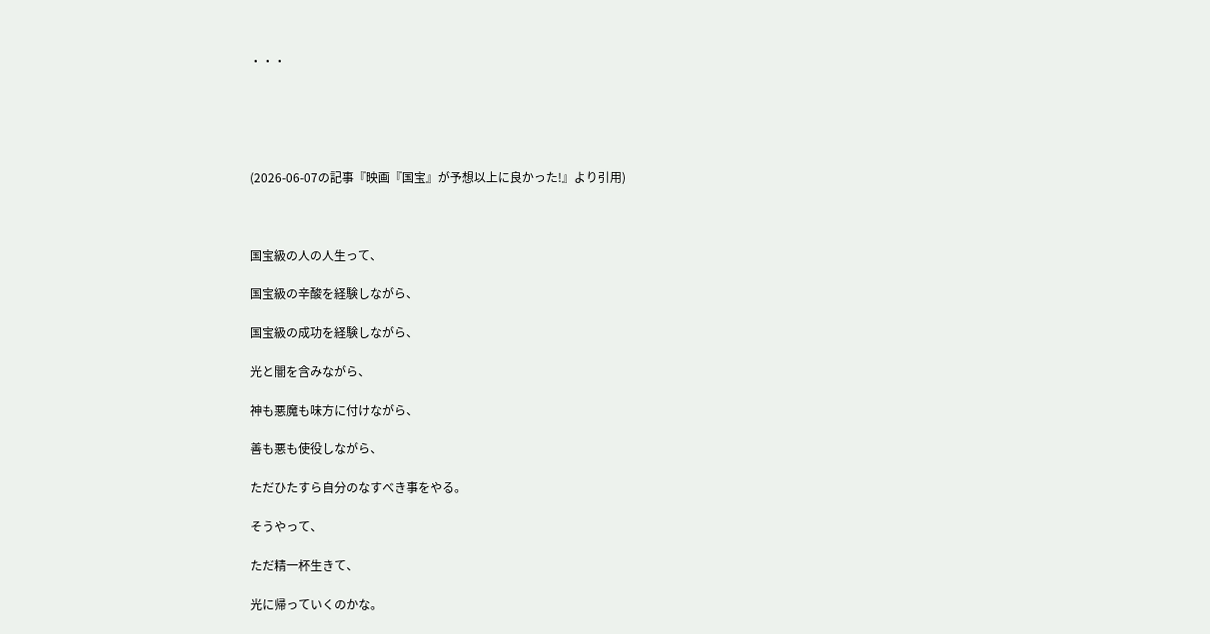・・・





(2026-06-07の記事『映画『国宝』が予想以上に良かった!』より引用)



国宝級の人の人生って、

国宝級の辛酸を経験しながら、

国宝級の成功を経験しながら、

光と闇を含みながら、

神も悪魔も味方に付けながら、

善も悪も使役しながら、

ただひたすら自分のなすべき事をやる。

そうやって、

ただ精一杯生きて、

光に帰っていくのかな。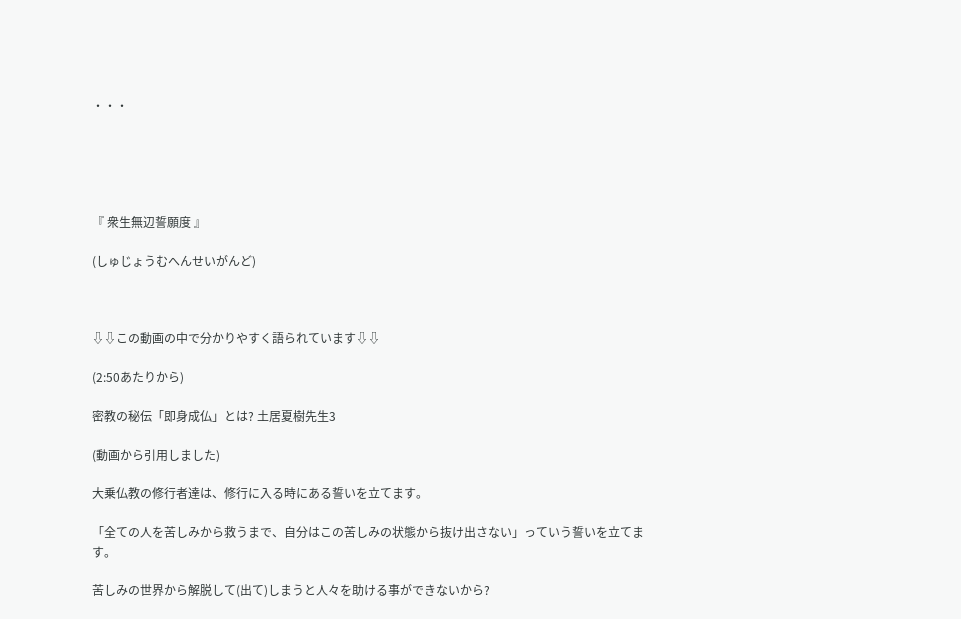・・・





『 衆生無辺誓願度 』

(しゅじょうむへんせいがんど)



⇩⇩この動画の中で分かりやすく語られています⇩⇩

(2:50あたりから)

密教の秘伝「即身成仏」とは? 土居夏樹先生3

(動画から引用しました)

大乗仏教の修行者達は、修行に入る時にある誓いを立てます。

「全ての人を苦しみから救うまで、自分はこの苦しみの状態から抜け出さない」っていう誓いを立てます。

苦しみの世界から解脱して(出て)しまうと人々を助ける事ができないから?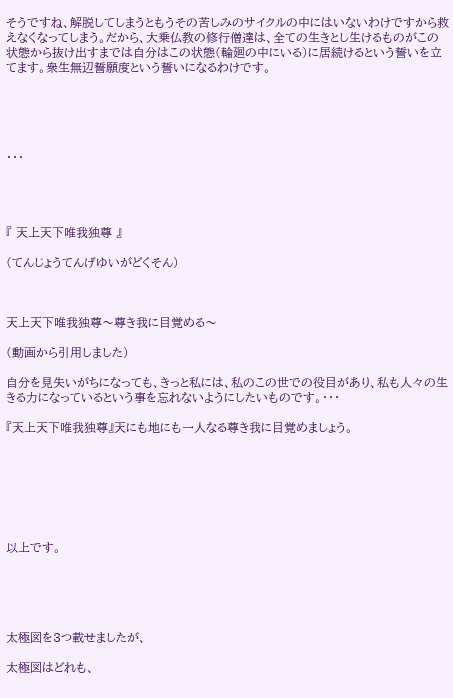そうですね、解脱してしまうともうその苦しみのサイクルの中にはいないわけですから救えなくなってしまう。だから、大乗仏教の修行僧達は、全ての生きとし生けるものがこの状態から抜け出すまでは自分はこの状態(輪廻の中にいる)に居続けるという誓いを立てます。衆生無辺誓願度という誓いになるわけです。





・・・




『 天上天下唯我独尊 』

(てんじょうてんげゆいがどくそん)



天上天下唯我独尊〜尊き我に目覚める〜

(動画から引用しました)

自分を見失いがちになっても、きっと私には、私のこの世での役目があり、私も人々の生きる力になっているという事を忘れないようにしたいものです。・・・

『天上天下唯我独尊』天にも地にも一人なる尊き我に目覚めましょう。







以上です。





太極図を3つ載せましたが、

太極図はどれも、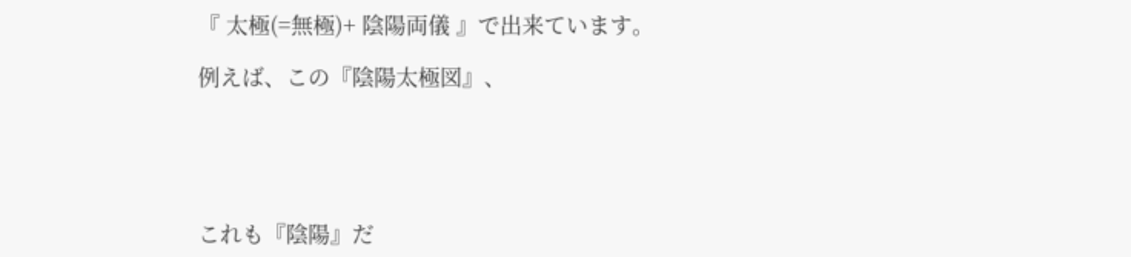『 太極(=無極)+ 陰陽両儀 』で出来ています。

例えば、この『陰陽太極図』、





これも『陰陽』だ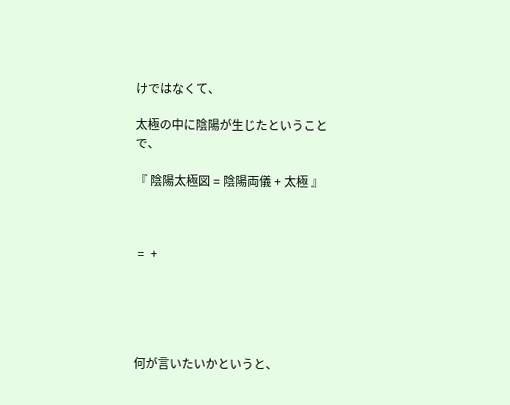けではなくて、

太極の中に陰陽が生じたということで、

『 陰陽太極図 = 陰陽両儀 + 太極 』



 =  +





何が言いたいかというと、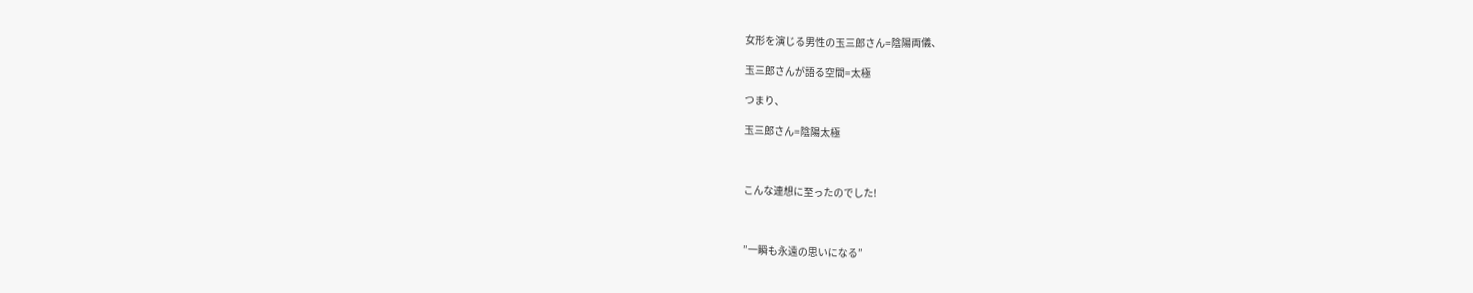女形を演じる男性の玉三郎さん=陰陽両儀、

玉三郎さんが語る空間=太極

つまり、

玉三郎さん=陰陽太極



こんな連想に至ったのでした!



”一瞬も永遠の思いになる”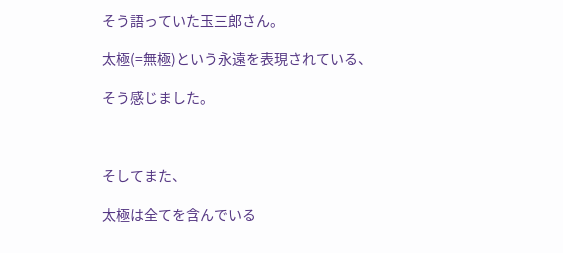そう語っていた玉三郎さん。

太極(=無極)という永遠を表現されている、

そう感じました。



そしてまた、

太極は全てを含んでいる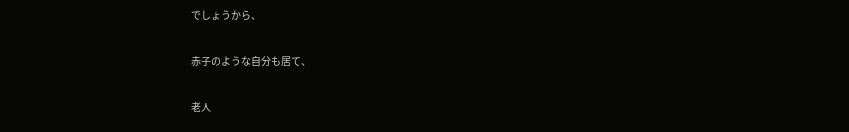でしょうから、

赤子のような自分も居て、

老人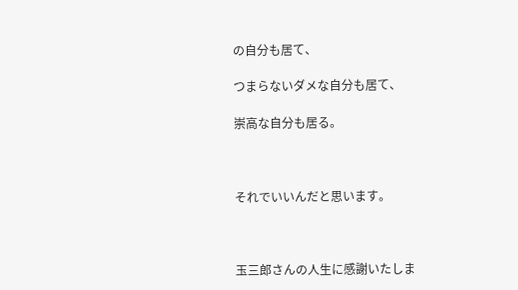の自分も居て、

つまらないダメな自分も居て、

崇高な自分も居る。



それでいいんだと思います。



玉三郎さんの人生に感謝いたしま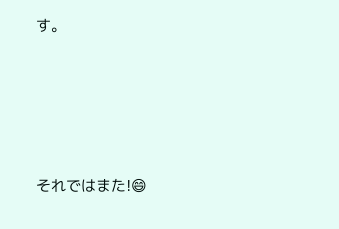す。







それではまた!😄